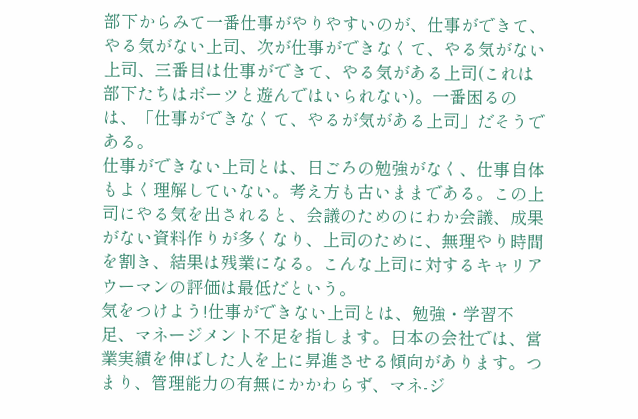部下からみて一番仕事がやりやすいのが、仕事ができて、やる気がない上司、次が仕事ができなくて、やる気がない上司、三番目は仕事ができて、やる気がある上司(これは部下たちはボーツと遊んではいられない)。一番困るのは、「仕事ができなくて、やるが気がある上司」だそうである。
仕事ができない上司とは、日ごろの勉強がなく、仕事自体もよく理解していない。考え方も古いままである。この上司にやる気を出されると、会議のためのにわか会議、成果がない資料作りが多くなり、上司のために、無理やり時間を割き、結果は残業になる。こんな上司に対するキャリアウーマンの評価は最低だという。
気をつけよう!仕事ができない上司とは、勉強・学習不足、マネージメント不足を指します。日本の会社では、営業実績を伸ばした人を上に昇進させる傾向があります。つまり、管理能力の有無にかかわらず、マネ-ジ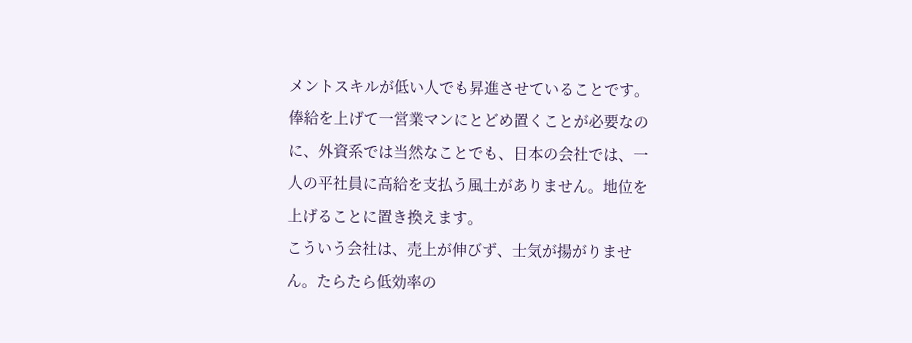メントスキルが低い人でも昇進させていることです。俸給を上げて一営業マンにとどめ置くことが必要なのに、外資系では当然なことでも、日本の会社では、一人の平社員に高給を支払う風土がありません。地位を上げることに置き換えます。
こういう会社は、売上が伸びず、士気が揚がりません。たらたら低効率の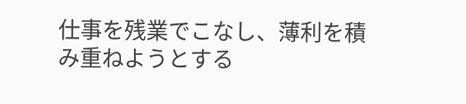仕事を残業でこなし、薄利を積み重ねようとする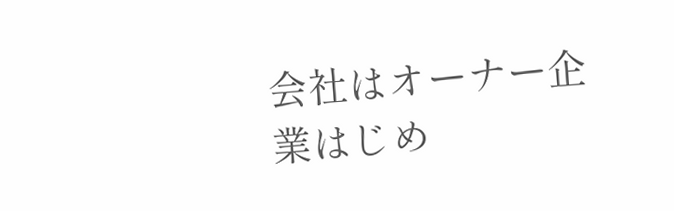会社はオーナー企業はじめ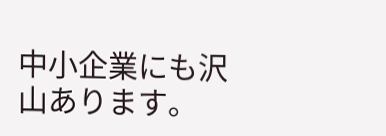中小企業にも沢山あります。